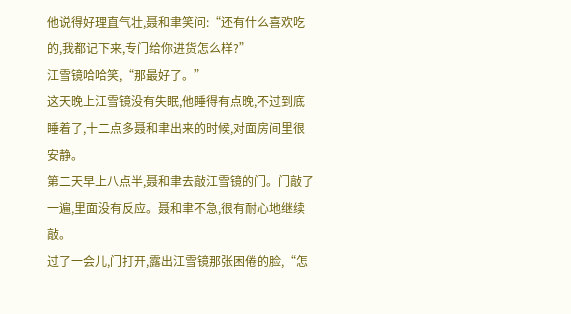他说得好理直气壮,聂和聿笑问:“还有什么喜欢吃的,我都记下来,专门给你进货怎么样?”
江雪镜哈哈笑,“那最好了。”
这天晚上江雪镜没有失眠,他睡得有点晚,不过到底睡着了,十二点多聂和聿出来的时候,对面房间里很安静。
第二天早上八点半,聂和聿去敲江雪镜的门。门敲了一遍,里面没有反应。聂和聿不急,很有耐心地继续敲。
过了一会儿,门打开,露出江雪镜那张困倦的脸,“怎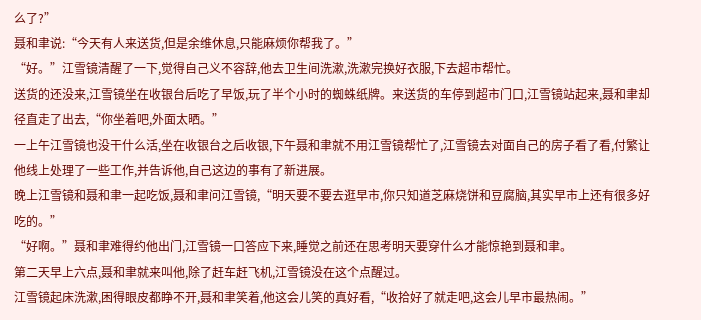么了?”
聂和聿说:“今天有人来送货,但是余维休息,只能麻烦你帮我了。”
“好。”江雪镜清醒了一下,觉得自己义不容辞,他去卫生间洗漱,洗漱完换好衣服,下去超市帮忙。
送货的还没来,江雪镜坐在收银台后吃了早饭,玩了半个小时的蜘蛛纸牌。来送货的车停到超市门口,江雪镜站起来,聂和聿却径直走了出去,“你坐着吧,外面太晒。”
一上午江雪镜也没干什么活,坐在收银台之后收银,下午聂和聿就不用江雪镜帮忙了,江雪镜去对面自己的房子看了看,付繁让他线上处理了一些工作,并告诉他,自己这边的事有了新进展。
晚上江雪镜和聂和聿一起吃饭,聂和聿问江雪镜,“明天要不要去逛早市,你只知道芝麻烧饼和豆腐脑,其实早市上还有很多好吃的。”
“好啊。”聂和聿难得约他出门,江雪镜一口答应下来,睡觉之前还在思考明天要穿什么才能惊艳到聂和聿。
第二天早上六点,聂和聿就来叫他,除了赶车赶飞机,江雪镜没在这个点醒过。
江雪镜起床洗漱,困得眼皮都睁不开,聂和聿笑着,他这会儿笑的真好看,“收拾好了就走吧,这会儿早市最热闹。”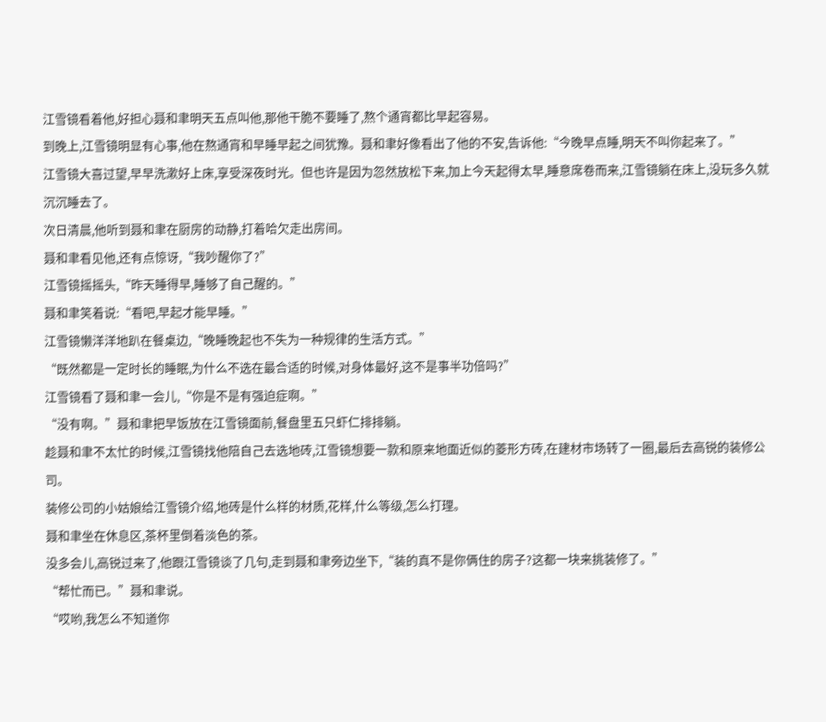江雪镜看着他,好担心聂和聿明天五点叫他,那他干脆不要睡了,熬个通宵都比早起容易。
到晚上,江雪镜明显有心事,他在熬通宵和早睡早起之间犹豫。聂和聿好像看出了他的不安,告诉他:“今晚早点睡,明天不叫你起来了。”
江雪镜大喜过望,早早洗漱好上床,享受深夜时光。但也许是因为忽然放松下来,加上今天起得太早,睡意席卷而来,江雪镜躺在床上,没玩多久就沉沉睡去了。
次日清晨,他听到聂和聿在厨房的动静,打着哈欠走出房间。
聂和聿看见他,还有点惊讶,“我吵醒你了?”
江雪镜摇摇头,“昨天睡得早,睡够了自己醒的。”
聂和聿笑着说:“看吧,早起才能早睡。”
江雪镜懒洋洋地趴在餐桌边,“晚睡晚起也不失为一种规律的生活方式。”
“既然都是一定时长的睡眠,为什么不选在最合适的时候,对身体最好,这不是事半功倍吗?”
江雪镜看了聂和聿一会儿,“你是不是有强迫症啊。”
“没有啊。”聂和聿把早饭放在江雪镜面前,餐盘里五只虾仁排排躺。
趁聂和聿不太忙的时候,江雪镜找他陪自己去选地砖,江雪镜想要一款和原来地面近似的菱形方砖,在建材市场转了一圈,最后去高锐的装修公司。
装修公司的小姑娘给江雪镜介绍,地砖是什么样的材质,花样,什么等级,怎么打理。
聂和聿坐在休息区,茶杯里倒着淡色的茶。
没多会儿,高锐过来了,他跟江雪镜谈了几句,走到聂和聿旁边坐下,“装的真不是你俩住的房子?这都一块来挑装修了。”
“帮忙而已。”聂和聿说。
“哎哟,我怎么不知道你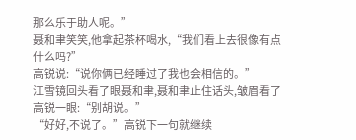那么乐于助人呢。”
聂和聿笑笑,他拿起茶杯喝水,“我们看上去很像有点什么吗?”
高锐说:“说你俩已经睡过了我也会相信的。”
江雪镜回头看了眼聂和聿,聂和聿止住话头,皱眉看了高锐一眼:“别胡说。”
“好好,不说了。”高锐下一句就继续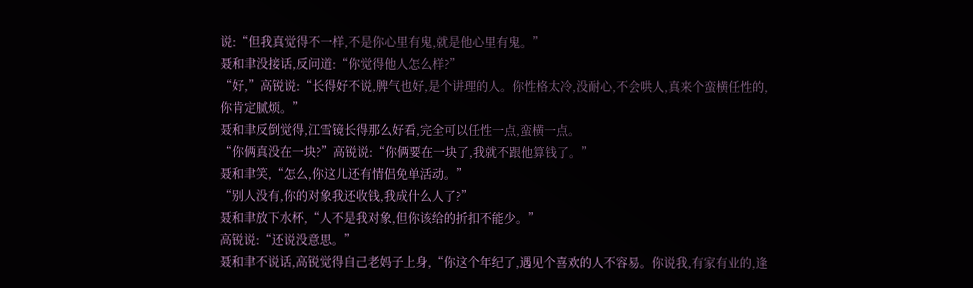说:“但我真觉得不一样,不是你心里有鬼,就是他心里有鬼。”
聂和聿没接话,反问道:“你觉得他人怎么样?”
“好,”高锐说:“长得好不说,脾气也好,是个讲理的人。你性格太冷,没耐心,不会哄人,真来个蛮横任性的,你肯定腻烦。”
聂和聿反倒觉得,江雪镜长得那么好看,完全可以任性一点,蛮横一点。
“你俩真没在一块?”高锐说:“你俩要在一块了,我就不跟他算钱了。”
聂和聿笑,“怎么,你这儿还有情侣免单活动。”
“别人没有,你的对象我还收钱,我成什么人了?”
聂和聿放下水杯,“人不是我对象,但你该给的折扣不能少。”
高锐说:“还说没意思。”
聂和聿不说话,高锐觉得自己老妈子上身,“你这个年纪了,遇见个喜欢的人不容易。你说我,有家有业的,逢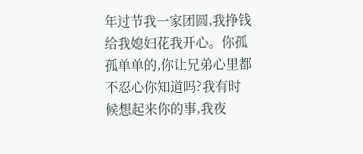年过节我一家团圆,我挣钱给我媳妇花我开心。你孤孤单单的,你让兄弟心里都不忍心你知道吗?我有时候想起来你的事,我夜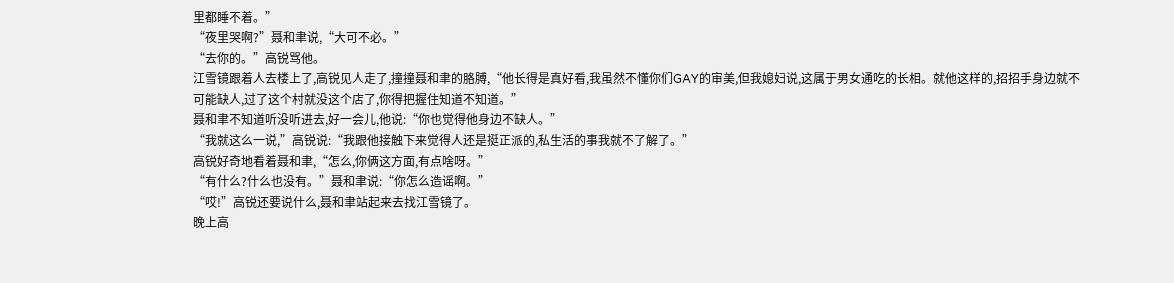里都睡不着。”
“夜里哭啊?”聂和聿说,“大可不必。”
“去你的。”高锐骂他。
江雪镜跟着人去楼上了,高锐见人走了,撞撞聂和聿的胳膊,“他长得是真好看,我虽然不懂你们GAY的审美,但我媳妇说,这属于男女通吃的长相。就他这样的,招招手身边就不可能缺人,过了这个村就没这个店了,你得把握住知道不知道。”
聂和聿不知道听没听进去,好一会儿,他说:“你也觉得他身边不缺人。”
“我就这么一说,”高锐说:“我跟他接触下来觉得人还是挺正派的,私生活的事我就不了解了。”
高锐好奇地看着聂和聿,“怎么,你俩这方面,有点啥呀。”
“有什么?什么也没有。”聂和聿说:“你怎么造谣啊。”
“哎!”高锐还要说什么,聂和聿站起来去找江雪镜了。
晚上高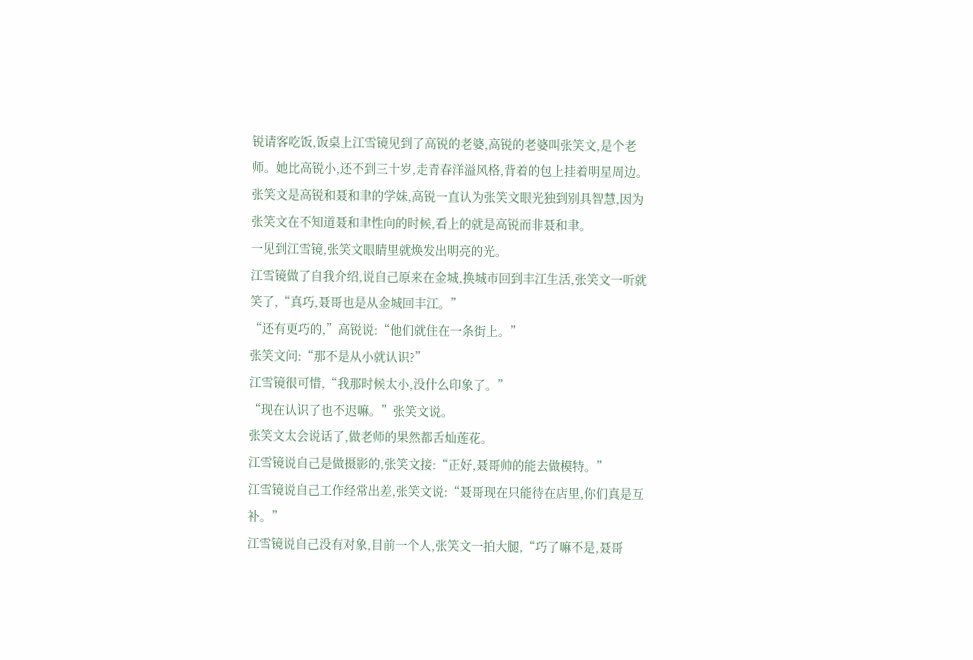锐请客吃饭,饭桌上江雪镜见到了高锐的老婆,高锐的老婆叫张笑文,是个老师。她比高锐小,还不到三十岁,走青春洋溢风格,背着的包上挂着明星周边。
张笑文是高锐和聂和聿的学妹,高锐一直认为张笑文眼光独到别具智慧,因为张笑文在不知道聂和聿性向的时候,看上的就是高锐而非聂和聿。
一见到江雪镜,张笑文眼睛里就焕发出明亮的光。
江雪镜做了自我介绍,说自己原来在金城,换城市回到丰江生活,张笑文一听就笑了,“真巧,聂哥也是从金城回丰江。”
“还有更巧的,”高锐说:“他们就住在一条街上。”
张笑文问:“那不是从小就认识?”
江雪镜很可惜,“我那时候太小,没什么印象了。”
“现在认识了也不迟嘛。”张笑文说。
张笑文太会说话了,做老师的果然都舌灿莲花。
江雪镜说自己是做摄影的,张笑文接:“正好,聂哥帅的能去做模特。”
江雪镜说自己工作经常出差,张笑文说:“聂哥现在只能待在店里,你们真是互补。”
江雪镜说自己没有对象,目前一个人,张笑文一拍大腿,“巧了嘛不是,聂哥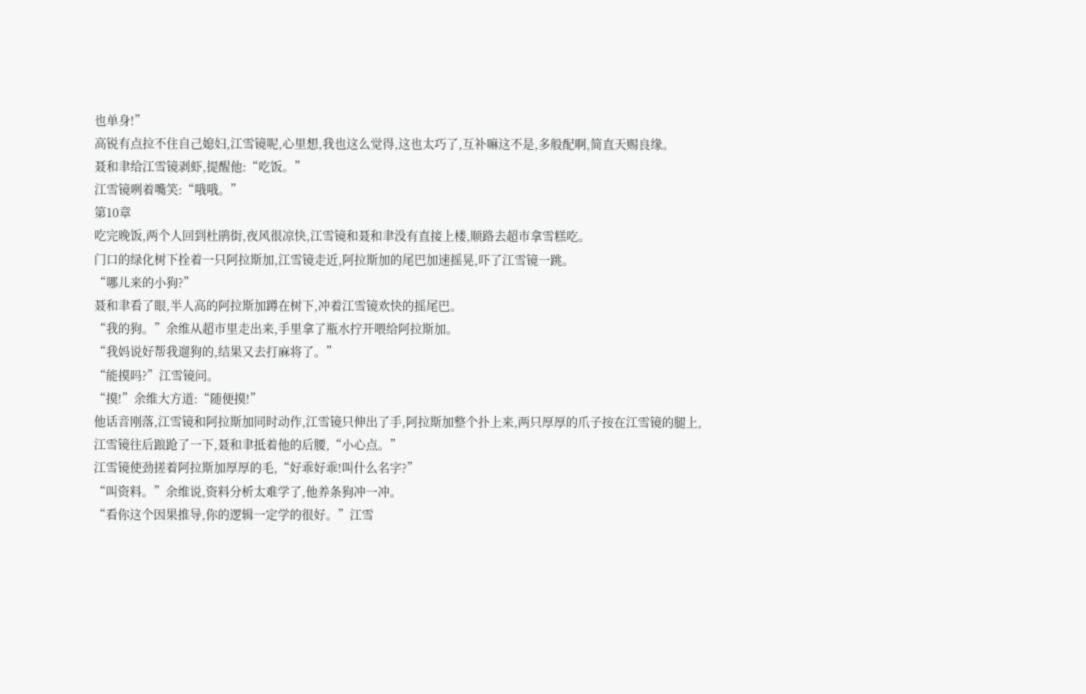也单身!”
高锐有点拉不住自己媳妇,江雪镜呢,心里想,我也这么觉得,这也太巧了,互补嘛这不是,多般配啊,简直天赐良缘。
聂和聿给江雪镜剥虾,提醒他:“吃饭。”
江雪镜咧着嘴笑:“哦哦。”
第10章
吃完晚饭,两个人回到杜鹃街,夜风很凉快,江雪镜和聂和聿没有直接上楼,顺路去超市拿雪糕吃。
门口的绿化树下拴着一只阿拉斯加,江雪镜走近,阿拉斯加的尾巴加速摇晃,吓了江雪镜一跳。
“哪儿来的小狗?”
聂和聿看了眼,半人高的阿拉斯加蹲在树下,冲着江雪镜欢快的摇尾巴。
“我的狗。”余维从超市里走出来,手里拿了瓶水拧开喂给阿拉斯加。
“我妈说好帮我遛狗的,结果又去打麻将了。”
“能摸吗?”江雪镜问。
“摸!”余维大方道:“随便摸!”
他话音刚落,江雪镜和阿拉斯加同时动作,江雪镜只伸出了手,阿拉斯加整个扑上来,两只厚厚的爪子按在江雪镜的腿上,
江雪镜往后踉跄了一下,聂和聿抵着他的后腰,“小心点。”
江雪镜使劲搓着阿拉斯加厚厚的毛,“好乖好乖!叫什么名字?”
“叫资料。”余维说,资料分析太难学了,他养条狗冲一冲。
“看你这个因果推导,你的逻辑一定学的很好。”江雪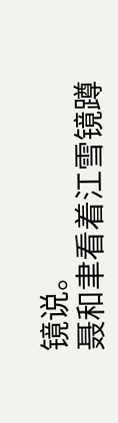镜说。
聂和聿看着江雪镜蹲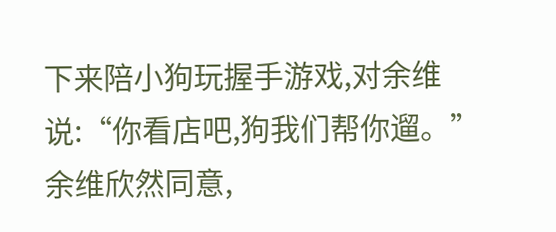下来陪小狗玩握手游戏,对余维说:“你看店吧,狗我们帮你遛。”
余维欣然同意,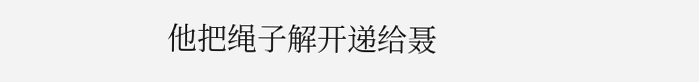他把绳子解开递给聂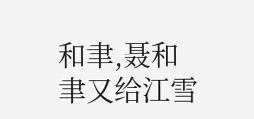和聿,聂和聿又给江雪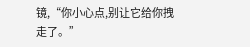镜,“你小心点,别让它给你拽走了。”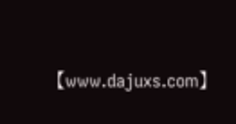【www.dajuxs.com】